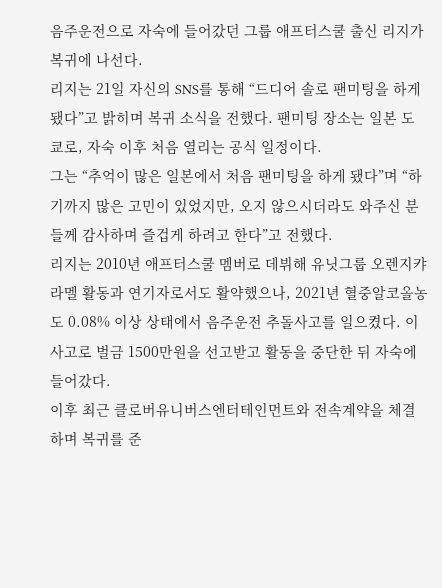음주운전으로 자숙에 들어갔던 그룹 애프터스쿨 출신 리지가 복귀에 나선다.
리지는 21일 자신의 SNS를 통해 “드디어 솔로 팬미팅을 하게 됐다”고 밝히며 복귀 소식을 전했다. 팬미팅 장소는 일본 도쿄로, 자숙 이후 처음 열리는 공식 일정이다.
그는 “추억이 많은 일본에서 처음 팬미팅을 하게 됐다”며 “하기까지 많은 고민이 있었지만, 오지 않으시더라도 와주신 분들께 감사하며 즐겁게 하려고 한다”고 전했다.
리지는 2010년 애프터스쿨 멤버로 데뷔해 유닛그룹 오렌지캬라멜 활동과 연기자로서도 활약했으나, 2021년 혈중알코올농도 0.08% 이상 상태에서 음주운전 추돌사고를 일으켰다. 이 사고로 벌금 1500만원을 선고받고 활동을 중단한 뒤 자숙에 들어갔다.
이후 최근 클로버유니버스엔터테인먼트와 전속계약을 체결하며 복귀를 준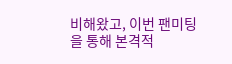비해왔고, 이번 팬미팅을 통해 본격적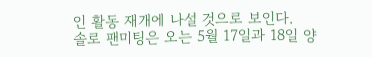인 활동 재개에 나설 것으로 보인다.
솔로 팬미팅은 오는 5월 17일과 18일 양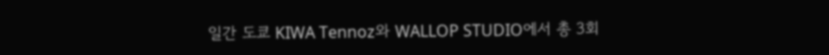일간 도쿄 KIWA Tennoz와 WALLOP STUDIO에서 총 3회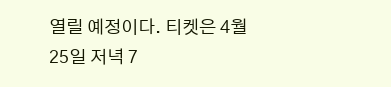열릴 예정이다. 티켓은 4월 25일 저녁 7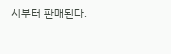시부터 판매된다.